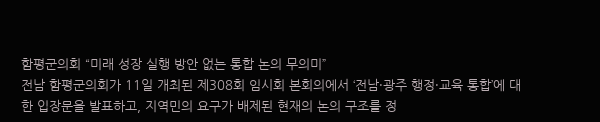함평군의회 “미래 성장 실행 방안 없는 통합 논의 무의미”
전남 함평군의회가 11일 개최된 제308회 임시회 본회의에서 ‘전남·광주 행정·교육 통합’에 대한 입장문을 발표하고, 지역민의 요구가 배제된 현재의 논의 구조를 정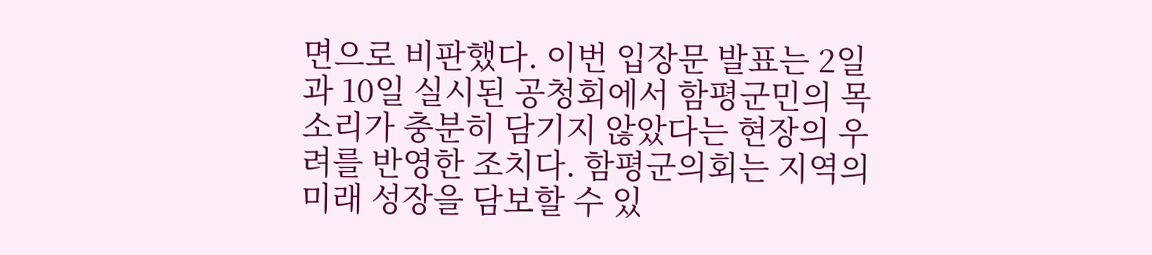면으로 비판했다. 이번 입장문 발표는 2일과 10일 실시된 공청회에서 함평군민의 목소리가 충분히 담기지 않았다는 현장의 우려를 반영한 조치다. 함평군의회는 지역의 미래 성장을 담보할 수 있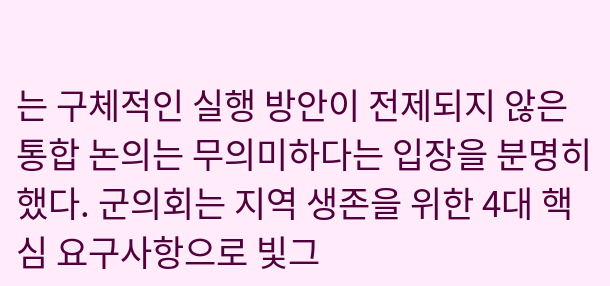는 구체적인 실행 방안이 전제되지 않은 통합 논의는 무의미하다는 입장을 분명히 했다. 군의회는 지역 생존을 위한 4대 핵심 요구사항으로 빛그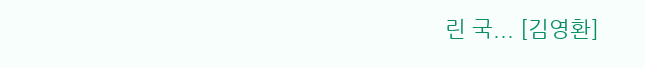린 국... [김영환]